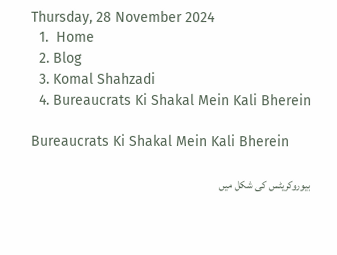Thursday, 28 November 2024
  1.  Home
  2. Blog
  3. Komal Shahzadi
  4. Bureaucrats Ki Shakal Mein Kali Bherein

Bureaucrats Ki Shakal Mein Kali Bherein

بیوروکریٹس کی شکل میں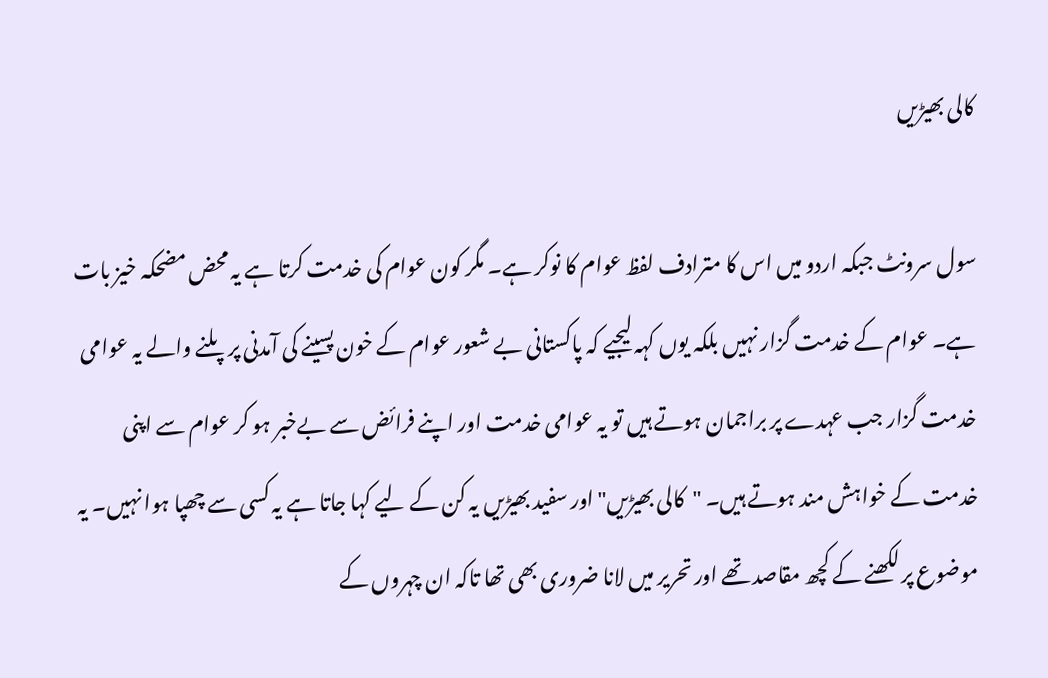کالی بھیڑیں

سول سرونٹ جبکہ اردو میں اس کا مترادف لفظ عوام کا نوکر ہے۔ مگر کون عوام کی خدمت کرتا ہے یہ محض مضحکہ خیز بات ہے۔ عوام کے خدمت گزار نہیں بلکہ یوں کہہ لیجیے کہ پاکستانی بے شعور عوام کے خون پسینے کی آمدنی پر پلنے والے یہ عوامی خدمت گزار جب عہدے پر براجمان ہوتے ہیں تو یہ عوامی خدمت اور اپنے فرائض سے بےخبر ہو کر عوام سے اپنی خدمت کے خواہش مند ہوتے ہیں۔ "کالی بھیڑیں" اور سفید بھیڑیں یہ کن کے لیے کہا جاتا ہے یہ کسی سے چھپا ہوا نہیں۔ یہ موضوع پر لکھنے کے کچھ مقاصد تھے اور تحریر میں لانا ضروری بھی تھا تاکہ ان چہروں کے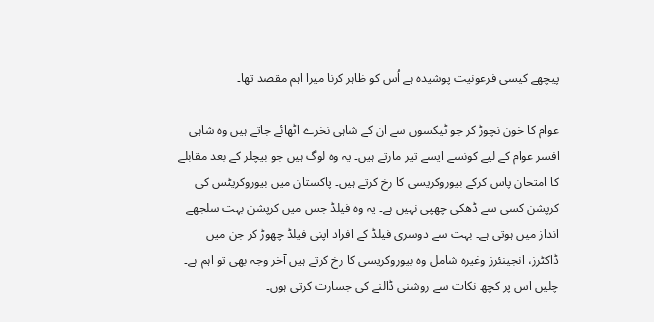پیچھے کیسی فرعونیت پوشیدہ ہے اُس کو ظاہر کرنا میرا اہم مقصد تھا۔

عوام کا خون نچوڑ کر جو ٹیکسوں سے ان کے شاہی نخرے اٹھائے جاتے ہیں وہ شاہی افسر عوام کے لیے کونسے ایسے تیر مارتے ہیں۔ یہ وہ لوگ ہیں جو بیچلر کے بعد مقابلے کا امتحان پاس کرکے بیوروکریسی کا رخ کرتے ہیں۔ پاکستان میں بیوروکریٹس کی کرپشن کسی سے ڈھکی چھپی نہیں ہے۔ یہ وہ فیلڈ جس میں کرپشن بہت سلجھے انداز میں ہوتی ہے۔ بہت سے دوسری فیلڈ کے افراد اپنی فیلڈ چھوڑ کر جن میں ڈاکٹرز، انجینئرز وغیرہ شامل وہ بیوروکریسی کا رخ کرتے ہیں آخر وجہ بھی تو اہم ہے۔ چلیں اس پر کچھ نکات سے روشنی ڈالنے کی جسارت کرتی ہوں۔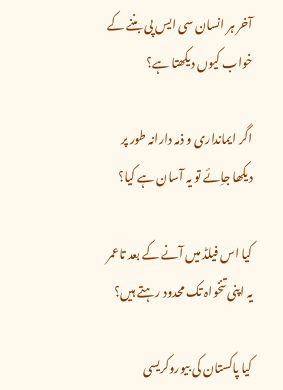آخر ہر انسان سی ایس پی بننے کے خواب کیوں دیکھتا ہے؟

اگر ایمانداری و ذمہ دارانہ طور پر دیکھا جاِئے تو یہ آسان ہے کیا؟

کیا اس فیلڈ میں آنے کے بعد تاعمر یہ اپنی تنخواہ تک محدود رہتے ہیں؟

کیا پاکستان کی بیوروکریسی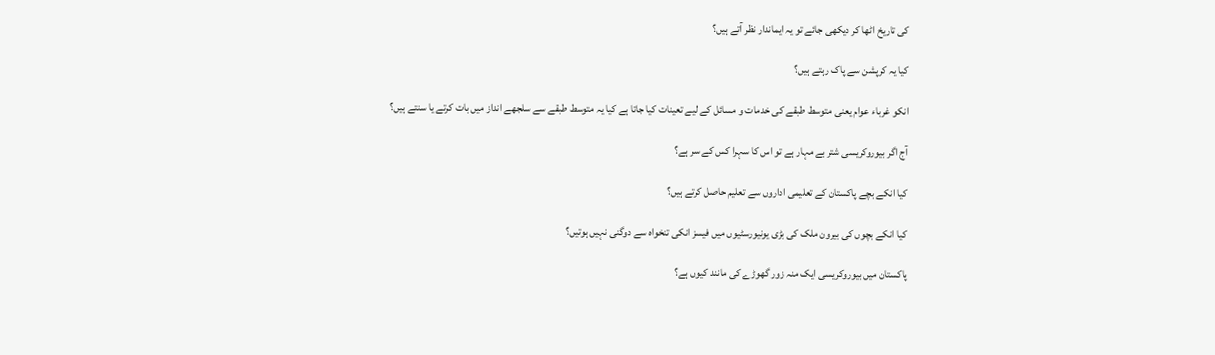کی تاریخ اٹھا کر دیکھی جائے تو یہ ایماندار نظر آتے ہیں؟

کیا یہ کرپشن سے پاک رہتے ہیں؟

انکو غرباء عوام یعنی متوسط طبقے کی خدمات و مسائل کے لیے تعینات کیا جاتا ہے کیا یہ متوسط طبقے سے سلجھے انداز میں بات کرتے یا سنتے ہیں؟

آج اگر بیوروکریسی شتر بے مہار ہے تو اس کا سہرا کس کے سر ہے؟

کیا انکے بچے پاکستان کے تعلیمی اداروں سے تعلیم حاصل کرتے ہیں؟

کیا انکے بچوں کی بیرون ملک کی بڑی یونیورسٹیوں میں فیسز انکی تنخواہ سے دوگنی نہیں ہوتیں؟

پاکستان میں بیوروکریسی ایک منہ زور گھوڑے کی مانند کیوں ہے؟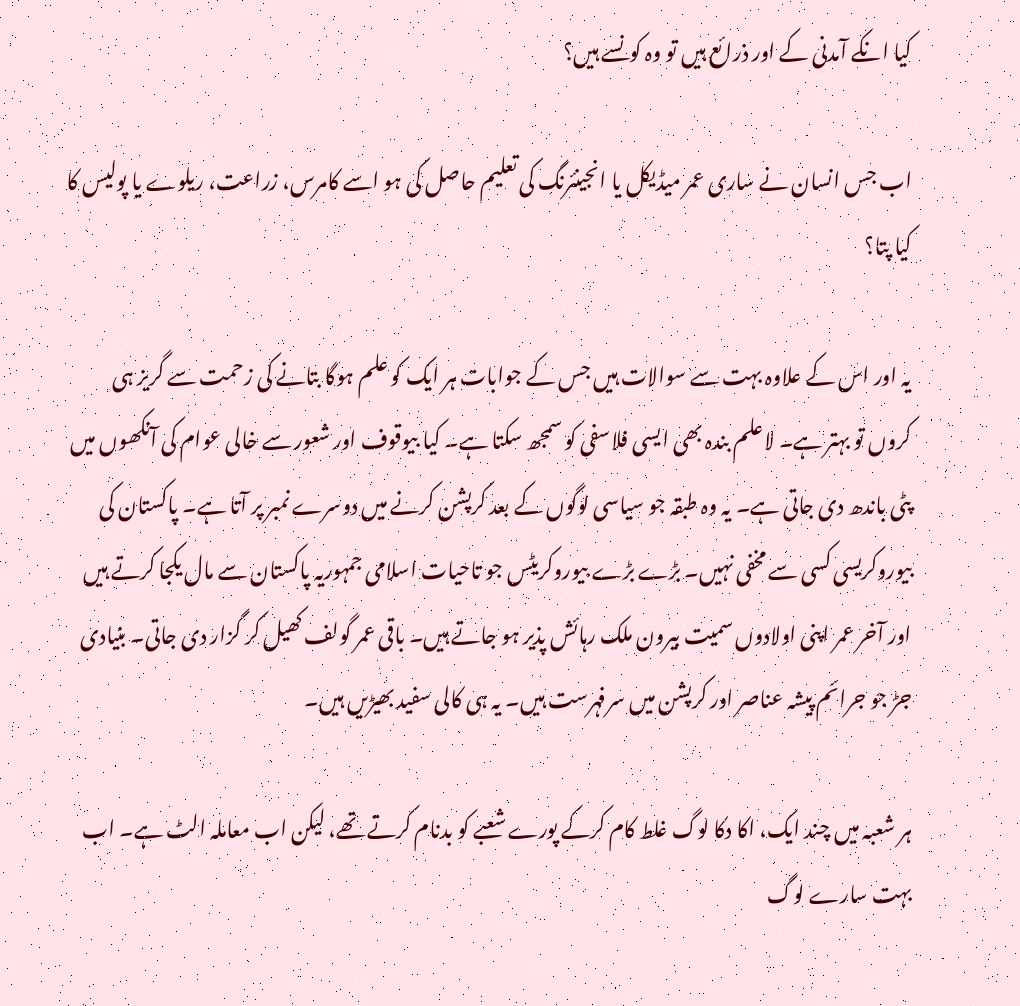کیا انکے آمدنی کے اور ذرائع ہیں تو وہ کونسے ہیں؟

اب جس انسان نے ساری عمر میڈیکل یا انجینئرنگ کی تعلیم حاصل کی ہو اسے کامرس، زراعت، ریلوے یا پولیس کا کیا پتا؟

یہ اور اس کے علاوہ بہت سے سوالات ہیں جس کے جوابات ہر ایک کو علم ہوگا بتانے کی زحمت سے گریز ہی کروں تو بہتر ہے۔ لاعلم بندہ بھی ایسی فلاسفی کو سمجھ سکتا ہے۔ کیا بیوقوف اور شعور سے خالی عوام کی آنکھوں میں پٹی باندھ دی جاتی ہے۔ یہ وہ طبقہ جو سیاسی لوگوں کے بعد کرپشن کرنے میں دوسرے نمبر پر آتا ہے۔ پاکستان کی بیوروکریسی کسی سے مخفی نہیں۔ بڑے بڑے بیوروکریٹس جو تاحیات اسلامی جمہوریہ پاکستان سے مال یکجا کرتے ہیں اور آخر عمر اپنی اولادوں سمیت بیرون ملک رہائش پذیر ہو جاتے ہیں۔ باقی عمر گولف کھیل کر گزار دی جاتی۔ بنیادی جڑ جو جرائم پیشہ عناصر اور کرپشن میں سرفہرست ہیں۔ یہ ہی کالی سفید بھیڑیں ہیں۔

ہر شعبہ میں چند ایک، اکا دکا لوگ غلط کام کرکے پورے شعبے کو بدنام کرتے تھے، لیکن اب معاملہ الٹ ہے۔ اب بہت سارے لوگ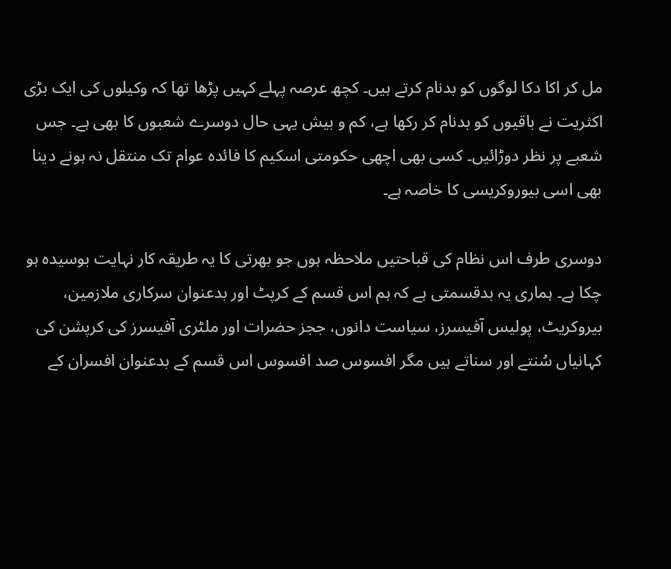مل کر اکا دکا لوگوں کو بدنام کرتے ہیں۔ کچھ عرصہ پہلے کہیں پڑھا تھا کہ وکیلوں کی ایک بڑی اکثریت نے باقیوں کو بدنام کر رکھا ہے، کم و بیش یہی حال دوسرے شعبوں کا بھی ہے۔ جس شعبے پر نظر دوڑائیں۔ کسی بھی اچھی حکومتی اسکیم کا فائدہ عوام تک منتقل نہ ہونے دینا بھی اسی بیوروکریسی کا خاصہ ہے۔

دوسری طرف اس نظام کی قباحتیں ملاحظہ ہوں جو بھرتی کا یہ طریقہ کار نہایت بوسیدہ ہو چکا ہے۔ ہماری یہ بدقسمتی ہے کہ ہم اس قسم کے کرپٹ اور بدعنوان سرکاری ملازمین، بیروکریٹ، پولیس آفیسرز، سیاست دانوں، ججز حضرات اور ملٹری آفیسرز کی کرپشن کی کہانیاں سُنتے اور سناتے ہیں مگر افسوس صد افسوس اس قسم کے بدعنوان افسران کے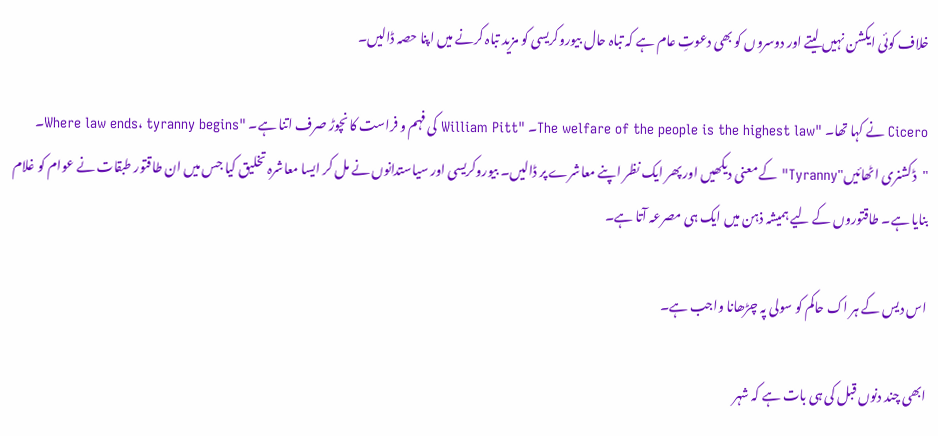خلاف کوئی ایکشن نہیں لیتے اور دوسروں کو بھی دعوتِ عام ہے کہ تباہ حال بیوروکریسی کو مزید تباہ کرنے میں اپنا حصہ ڈالیں۔

Cicero نے کہا تھا۔ "The welfare of the people is the highest law۔ "William Pitt کی فہم و فراست کا نچوڑ صرف اتنا ہے۔ "Where law ends، tyranny begins۔ "ڈکشنری اٹھائیں"Tyranny" کے معنی دیکھیں اور پھر ایک نظر اپنے معاشرے پر ڈالیں۔ بیوروکریسی اور سیاستدانوں نے مل کر ایسا معاشرہ تخلیق کیا جس میں ان طاقتور طبقات نے عوام کو غلام بنایا ہے۔ طاقتوروں کے لیے ہمیشہ ذہن میں ایک ہی مصرعہ آتا ہے۔

اس دیس کے ہر اک حاکم کو سولی پہ چڑھانا واجب ہے۔

ابھی چند دنوں قبل کی ہی بات ہے کہ شہر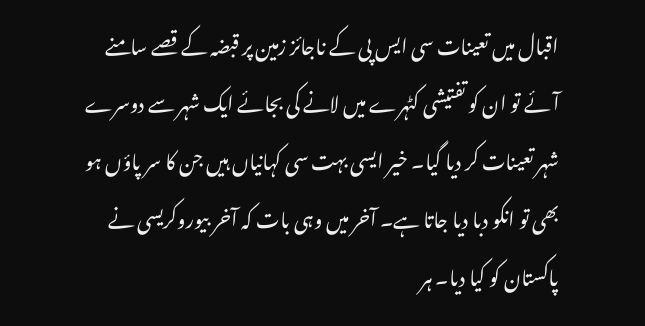اقبال میں تعینات سی ایس پی کے ناجائز زمین پر قبضہ کے قصے سامنے آئے تو ان کو تفتیشی کٹہرے میں لانے کی بجائے ایک شہر سے دوسرے شہر تعینات کر دیا گیا۔ خیر ایسی بہت سی کہانیاں ہیں جن کا سر پاؤں ہو بھی تو انکو دبا دیا جاتا ہے۔ آخر میں وہی بات کہ آخر بیوروکریسی نے پاکستان کو کیا دیا۔ ہر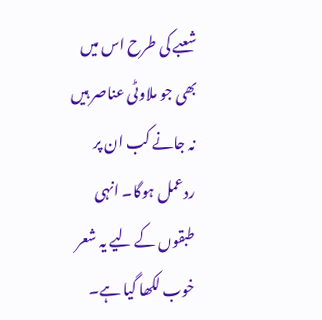شعبے کی طرح اس میں بھی جو ملاوٹی عناصر ہیں نہ جانے کب ان پر ردعمل ہوگا۔ انہی طبقوں کے لیے یہ شعر خوب لکھا گیا ہے۔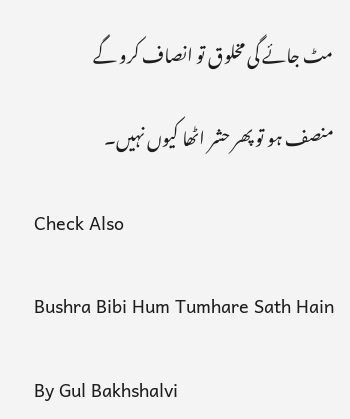مٹ جائے گی مخلوق تو انصاف کرو گے

منصف ہو تو پھر حشر اٹھا کیوں نہیں۔

Check Also

Bushra Bibi Hum Tumhare Sath Hain

By Gul Bakhshalvi